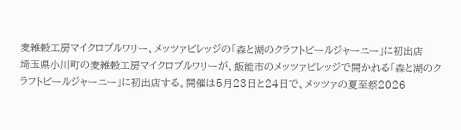麦雑穀工房マイクロブルワリー、メッツァビレッジの「森と湖のクラフトビールジャーニー」に初出店
埼玉県小川町の麦雑穀工房マイクロブルワリーが、飯能市のメッツァビレッジで開かれる「森と湖のクラフトビールジャーニー」に初出店する。開催は5月23日と24日で、メッツァの夏至祭2026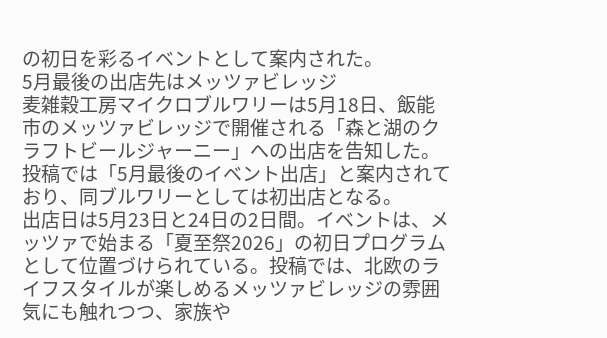の初日を彩るイベントとして案内された。
5月最後の出店先はメッツァビレッジ
麦雑穀工房マイクロブルワリーは5月18日、飯能市のメッツァビレッジで開催される「森と湖のクラフトビールジャーニー」への出店を告知した。投稿では「5月最後のイベント出店」と案内されており、同ブルワリーとしては初出店となる。
出店日は5月23日と24日の2日間。イベントは、メッツァで始まる「夏至祭2026」の初日プログラムとして位置づけられている。投稿では、北欧のライフスタイルが楽しめるメッツァビレッジの雰囲気にも触れつつ、家族や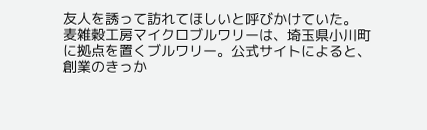友人を誘って訪れてほしいと呼びかけていた。
麦雑穀工房マイクロブルワリーは、埼玉県小川町に拠点を置くブルワリー。公式サイトによると、創業のきっか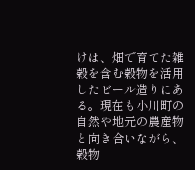けは、畑で育てた雑穀を含む穀物を活用したビール造りにある。現在も小川町の自然や地元の農産物と向き合いながら、穀物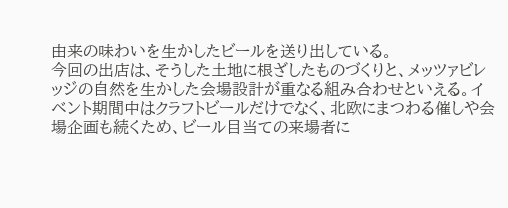由来の味わいを生かしたビールを送り出している。
今回の出店は、そうした土地に根ざしたものづくりと、メッツァビレッジの自然を生かした会場設計が重なる組み合わせといえる。イベント期間中はクラフトビールだけでなく、北欧にまつわる催しや会場企画も続くため、ビール目当ての来場者に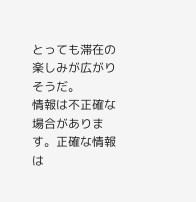とっても滞在の楽しみが広がりそうだ。
情報は不正確な場合があります。正確な情報は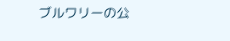ブルワリーの公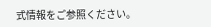式情報をご参照ください。